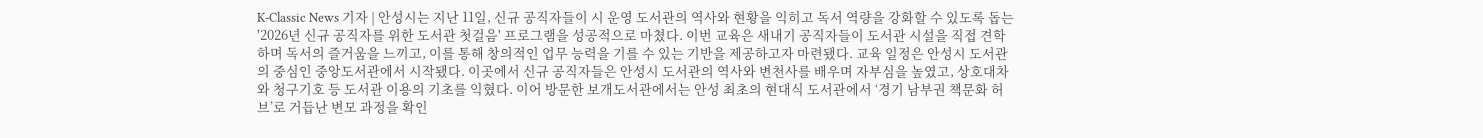K-Classic News 기자 | 안성시는 지난 11일, 신규 공직자들이 시 운영 도서관의 역사와 현황을 익히고 독서 역량을 강화할 수 있도록 돕는 '2026년 신규 공직자를 위한 도서관 첫걸음' 프로그램을 성공적으로 마쳤다. 이번 교육은 새내기 공직자들이 도서관 시설을 직접 견학하며 독서의 즐거움을 느끼고, 이를 통해 창의적인 업무 능력을 기를 수 있는 기반을 제공하고자 마련됐다. 교육 일정은 안성시 도서관의 중심인 중앙도서관에서 시작됐다. 이곳에서 신규 공직자들은 안성시 도서관의 역사와 변천사를 배우며 자부심을 높였고, 상호대차와 청구기호 등 도서관 이용의 기초를 익혔다. 이어 방문한 보개도서관에서는 안성 최초의 현대식 도서관에서 ‘경기 남부권 책문화 허브’로 거듭난 변모 과정을 확인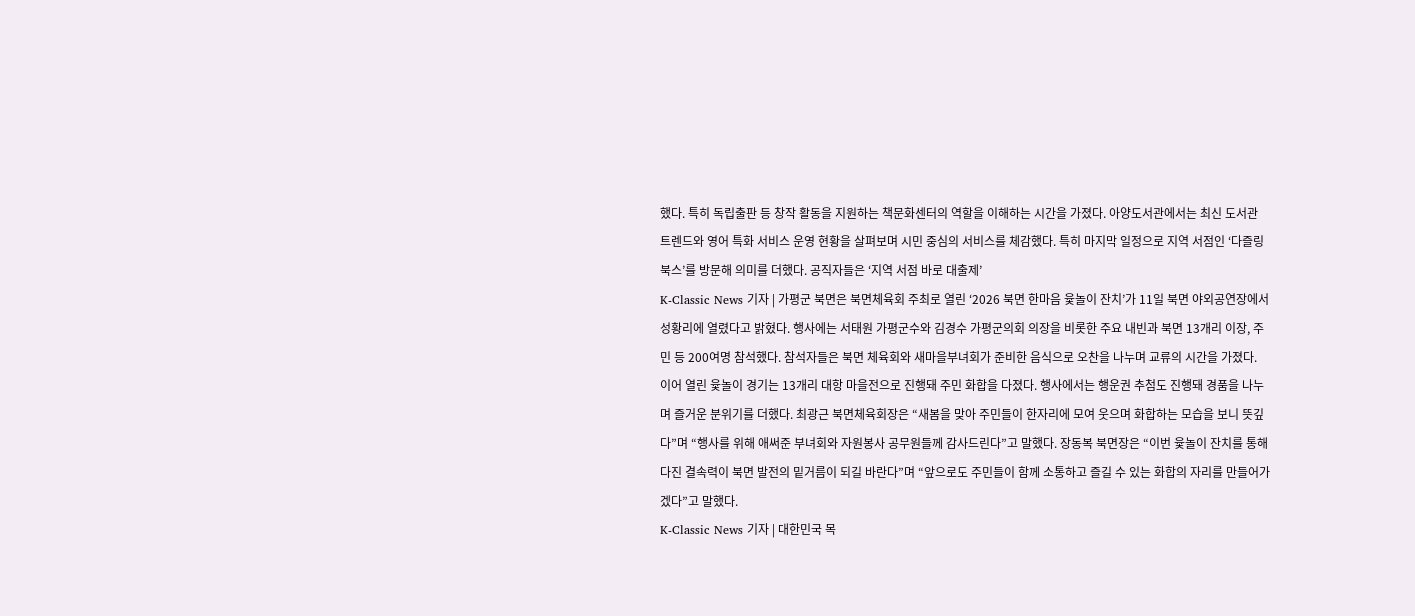했다. 특히 독립출판 등 창작 활동을 지원하는 책문화센터의 역할을 이해하는 시간을 가졌다. 아양도서관에서는 최신 도서관 트렌드와 영어 특화 서비스 운영 현황을 살펴보며 시민 중심의 서비스를 체감했다. 특히 마지막 일정으로 지역 서점인 ‘다즐링북스’를 방문해 의미를 더했다. 공직자들은 ‘지역 서점 바로 대출제’
K-Classic News 기자 | 가평군 북면은 북면체육회 주최로 열린 ‘2026 북면 한마음 윷놀이 잔치’가 11일 북면 야외공연장에서 성황리에 열렸다고 밝혔다. 행사에는 서태원 가평군수와 김경수 가평군의회 의장을 비롯한 주요 내빈과 북면 13개리 이장, 주민 등 200여명 참석했다. 참석자들은 북면 체육회와 새마을부녀회가 준비한 음식으로 오찬을 나누며 교류의 시간을 가졌다. 이어 열린 윷놀이 경기는 13개리 대항 마을전으로 진행돼 주민 화합을 다졌다. 행사에서는 행운권 추첨도 진행돼 경품을 나누며 즐거운 분위기를 더했다. 최광근 북면체육회장은 “새봄을 맞아 주민들이 한자리에 모여 웃으며 화합하는 모습을 보니 뜻깊다”며 “행사를 위해 애써준 부녀회와 자원봉사 공무원들께 감사드린다”고 말했다. 장동복 북면장은 “이번 윷놀이 잔치를 통해 다진 결속력이 북면 발전의 밑거름이 되길 바란다”며 “앞으로도 주민들이 함께 소통하고 즐길 수 있는 화합의 자리를 만들어가겠다”고 말했다.
K-Classic News 기자 | 대한민국 목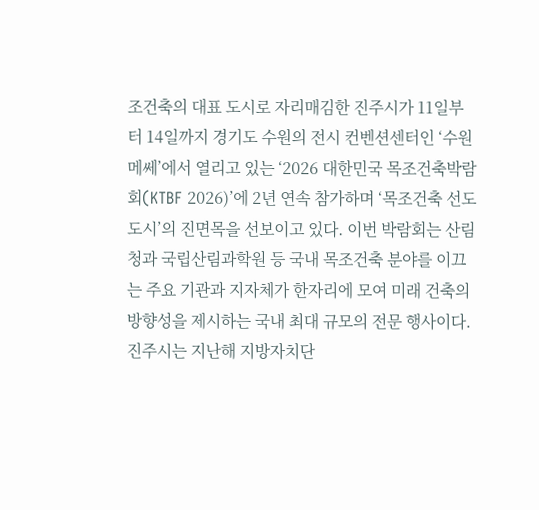조건축의 대표 도시로 자리매김한 진주시가 11일부터 14일까지 경기도 수원의 전시 컨벤션센터인 ‘수원메쎄’에서 열리고 있는 ‘2026 대한민국 목조건축박람회(KTBF 2026)’에 2년 연속 참가하며 ‘목조건축 선도도시’의 진면목을 선보이고 있다. 이번 박람회는 산림청과 국립산림과학원 등 국내 목조건축 분야를 이끄는 주요 기관과 지자체가 한자리에 모여 미래 건축의 방향성을 제시하는 국내 최대 규모의 전문 행사이다. 진주시는 지난해 지방자치단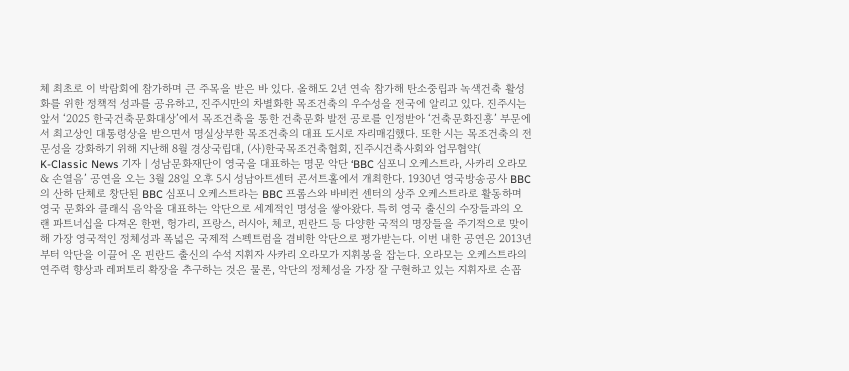체 최초로 이 박람회에 참가하며 큰 주목을 받은 바 있다. 올해도 2년 연속 참가해 탄소중립과 녹색건축 활성화를 위한 정책적 성과를 공유하고, 진주시만의 차별화한 목조건축의 우수성을 전국에 알리고 있다. 진주시는 앞서 ‘2025 한국건축문화대상’에서 목조건축을 통한 건축문화 발전 공로를 인정받아 ‘건축문화진흥’ 부문에서 최고상인 대통령상을 받으면서 명실상부한 목조건축의 대표 도시로 자리매김했다. 또한 시는 목조건축의 전문성을 강화하기 위해 지난해 8월 경상국립대, (사)한국목조건축협회, 진주시건축사회와 업무협약(
K-Classic News 기자 | 성남문화재단이 영국을 대표하는 명문 악단 ‘BBC 심포니 오케스트라, 사카리 오라모 & 손열음’ 공연을 오는 3월 28일 오후 5시 성남아트센터 콘서트홀에서 개최한다. 1930년 영국방송공사 BBC의 산하 단체로 창단된 BBC 심포니 오케스트라는 BBC 프롬스와 바비컨 센터의 상주 오케스트라로 활동하며 영국 문화와 클래식 음악을 대표하는 악단으로 세계적인 명성을 쌓아왔다. 특히 영국 출신의 수장들과의 오랜 파트너십을 다져온 한편, 헝가리, 프랑스, 러시아, 체코, 핀란드 등 다양한 국적의 명장들을 주기적으로 맞이해 가장 영국적인 정체성과 폭넓은 국제적 스펙트럼을 겸비한 악단으로 평가받는다. 이번 내한 공연은 2013년부터 악단을 이끌어 온 핀란드 출신의 수석 지휘자 사카리 오라모가 지휘봉을 잡는다. 오라모는 오케스트라의 연주력 향상과 레퍼토리 확장을 추구하는 것은 물론, 악단의 정체성을 가장 잘 구현하고 있는 지휘자로 손꼽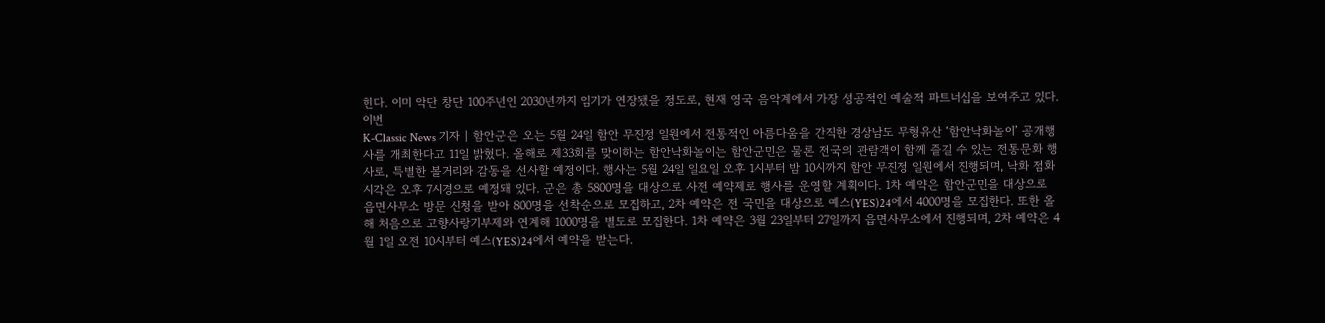힌다. 이미 악단 창단 100주년인 2030년까지 임기가 연장됐을 정도로, 현재 영국 음악계에서 가장 성공적인 예술적 파트너십을 보여주고 있다. 이번
K-Classic News 기자 | 함안군은 오는 5월 24일 함안 무진정 일원에서 전통적인 아름다움을 간직한 경상남도 무형유산 ‘함안낙화놀이’ 공개행사를 개최한다고 11일 밝혔다. 올해로 제33회를 맞이하는 함안낙화놀이는 함안군민은 물론 전국의 관람객이 함께 즐길 수 있는 전통문화 행사로, 특별한 볼거리와 감동을 선사할 예정이다. 행사는 5월 24일 일요일 오후 1시부터 밤 10시까지 함안 무진정 일원에서 진행되며, 낙화 점화 시각은 오후 7시경으로 예정돼 있다. 군은 총 5800명을 대상으로 사전 예약제로 행사를 운영할 계획이다. 1차 예약은 함안군민을 대상으로 읍면사무소 방문 신청을 받아 800명을 선착순으로 모집하고, 2차 예약은 전 국민을 대상으로 예스(YES)24에서 4000명을 모집한다. 또한 올해 처음으로 고향사랑기부제와 연계해 1000명을 별도로 모집한다. 1차 예약은 3월 23일부터 27일까지 읍면사무소에서 진행되며, 2차 예약은 4월 1일 오전 10시부터 예스(YES)24에서 예약을 받는다.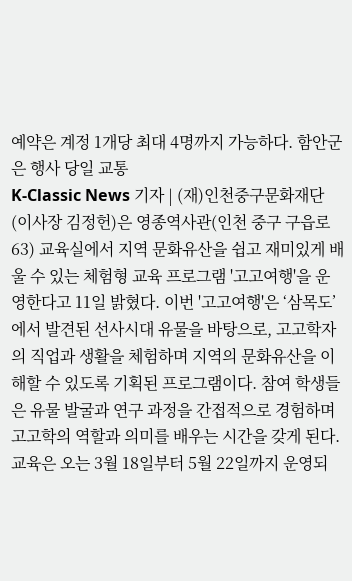예약은 계정 1개당 최대 4명까지 가능하다. 함안군은 행사 당일 교통
K-Classic News 기자 | (재)인천중구문화재단(이사장 김정헌)은 영종역사관(인천 중구 구읍로 63) 교육실에서 지역 문화유산을 쉽고 재미있게 배울 수 있는 체험형 교육 프로그램 '고고여행'을 운영한다고 11일 밝혔다. 이번 '고고여행'은 ‘삼목도’에서 발견된 선사시대 유물을 바탕으로, 고고학자의 직업과 생활을 체험하며 지역의 문화유산을 이해할 수 있도록 기획된 프로그램이다. 참여 학생들은 유물 발굴과 연구 과정을 간접적으로 경험하며 고고학의 역할과 의미를 배우는 시간을 갖게 된다. 교육은 오는 3월 18일부터 5월 22일까지 운영되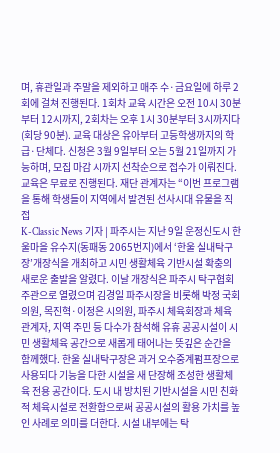며, 휴관일과 주말을 제외하고 매주 수·금요일에 하루 2회에 걸쳐 진행된다. 1회차 교육 시간은 오전 10시 30분부터 12시까지, 2회차는 오후 1시 30분부터 3시까지다(회당 90분). 교육 대상은 유아부터 고등학생까지의 학급·단체다. 신청은 3월 9일부터 오는 5월 21일까지 가능하며, 모집 마감 시까지 선착순으로 접수가 이뤄진다. 교육은 무료로 진행된다. 재단 관계자는 “이번 프로그램을 통해 학생들이 지역에서 발견된 선사시대 유물을 직접
K-Classic News 기자 | 파주시는 지난 9일 운정신도시 한울마을 유수지(동패동 2065번지)에서 ‘한울 실내탁구장’개장식을 개최하고 시민 생활체육 기반시설 확충의 새로운 출발을 알렸다. 이날 개장식은 파주시 탁구협회 주관으로 열렸으며 김경일 파주시장을 비롯해 박정 국회의원, 목진혁·이정은 시의원, 파주시 체육회장과 체육 관계자, 지역 주민 등 다수가 참석해 유휴 공공시설이 시민 생활체육 공간으로 새롭게 태어나는 뜻깊은 순간을 함께했다. 한울 실내탁구장은 과거 오수중계펌프장으로 사용되다 기능을 다한 시설을 새 단장해 조성한 생활체육 전용 공간이다. 도시 내 방치된 기반시설을 시민 친화적 체육시설로 전환함으로써 공공시설의 활용 가치를 높인 사례로 의미를 더한다. 시설 내부에는 탁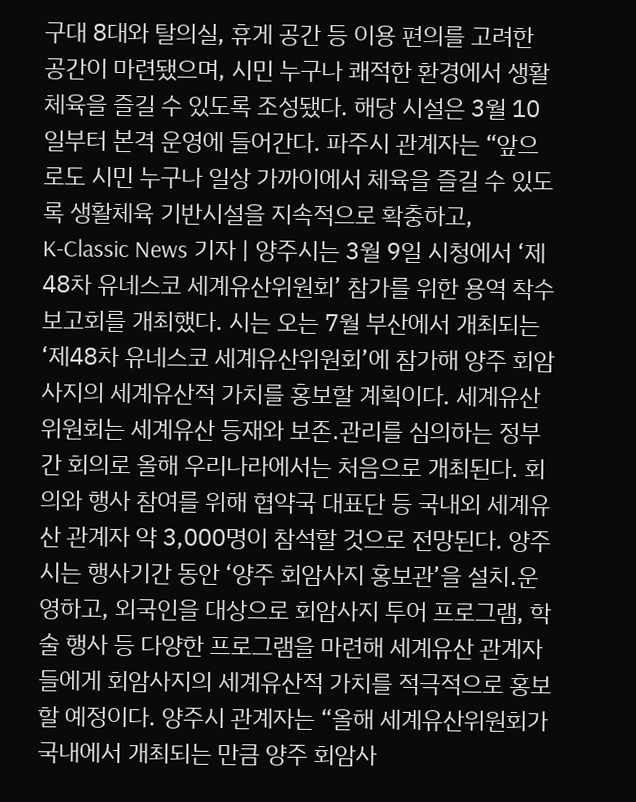구대 8대와 탈의실, 휴게 공간 등 이용 편의를 고려한 공간이 마련됐으며, 시민 누구나 쾌적한 환경에서 생활체육을 즐길 수 있도록 조성됐다. 해당 시설은 3월 10일부터 본격 운영에 들어간다. 파주시 관계자는 “앞으로도 시민 누구나 일상 가까이에서 체육을 즐길 수 있도록 생활체육 기반시설을 지속적으로 확충하고,
K-Classic News 기자 | 양주시는 3월 9일 시청에서 ‘제48차 유네스코 세계유산위원회’ 참가를 위한 용역 착수보고회를 개최했다. 시는 오는 7월 부산에서 개최되는 ‘제48차 유네스코 세계유산위원회’에 참가해 양주 회암사지의 세계유산적 가치를 홍보할 계획이다. 세계유산위원회는 세계유산 등재와 보존․관리를 심의하는 정부 간 회의로 올해 우리나라에서는 처음으로 개최된다. 회의와 행사 참여를 위해 협약국 대표단 등 국내외 세계유산 관계자 약 3,000명이 참석할 것으로 전망된다. 양주시는 행사기간 동안 ‘양주 회암사지 홍보관’을 설치․운영하고, 외국인을 대상으로 회암사지 투어 프로그램, 학술 행사 등 다양한 프로그램을 마련해 세계유산 관계자들에게 회암사지의 세계유산적 가치를 적극적으로 홍보할 예정이다. 양주시 관계자는 “올해 세계유산위원회가 국내에서 개최되는 만큼 양주 회암사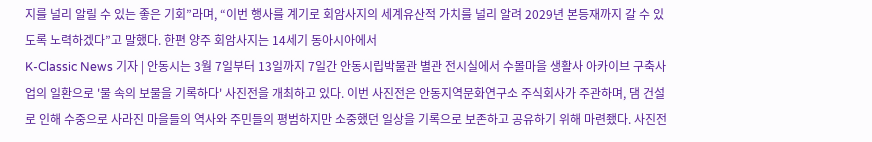지를 널리 알릴 수 있는 좋은 기회”라며, “이번 행사를 계기로 회암사지의 세계유산적 가치를 널리 알려 2029년 본등재까지 갈 수 있도록 노력하겠다”고 말했다. 한편 양주 회암사지는 14세기 동아시아에서
K-Classic News 기자 | 안동시는 3월 7일부터 13일까지 7일간 안동시립박물관 별관 전시실에서 수몰마을 생활사 아카이브 구축사업의 일환으로 '물 속의 보물을 기록하다' 사진전을 개최하고 있다. 이번 사진전은 안동지역문화연구소 주식회사가 주관하며, 댐 건설로 인해 수중으로 사라진 마을들의 역사와 주민들의 평범하지만 소중했던 일상을 기록으로 보존하고 공유하기 위해 마련좼다. 사진전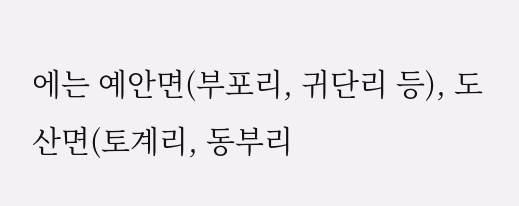에는 예안면(부포리, 귀단리 등), 도산면(토계리, 동부리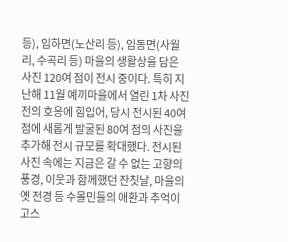등), 임하면(노산리 등), 임동면(사월리, 수곡리 등) 마을의 생활상을 담은 사진 120여 점이 전시 중이다. 특히 지난해 11월 예끼마을에서 열린 1차 사진전의 호응에 힘입어, 당시 전시된 40여 점에 새롭게 발굴된 80여 점의 사진을 추가해 전시 규모를 확대했다. 전시된 사진 속에는 지금은 갈 수 없는 고향의 풍경, 이웃과 함께했던 잔칫날, 마을의 옛 전경 등 수몰민들의 애환과 추억이 고스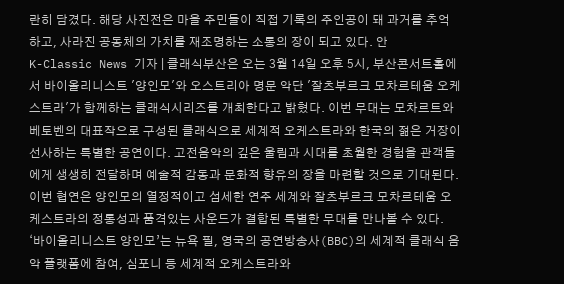란히 담겼다. 해당 사진전은 마을 주민들이 직접 기록의 주인공이 돼 과거를 추억하고, 사라진 공동체의 가치를 재조명하는 소통의 장이 되고 있다. 안
K-Classic News 기자 | 클래식부산은 오는 3월 14일 오후 5시, 부산콘서트홀에서 바이올리니스트 '양인모'와 오스트리아 명문 악단 '잘츠부르크 모차르테움 오케스트라'가 함께하는 클래식시리즈를 개최한다고 밝혔다. 이번 무대는 모차르트와 베토벤의 대표작으로 구성된 클래식으로 세계적 오케스트라와 한국의 젊은 거장이 선사하는 특별한 공연이다. 고전음악의 깊은 울림과 시대를 초월한 경험을 관객들에게 생생히 전달하며 예술적 감동과 문화적 향유의 장을 마련할 것으로 기대된다. 이번 협연은 양인모의 열정적이고 섬세한 연주 세계와 잘츠부르크 모차르테움 오케스트라의 정통성과 품격있는 사운드가 결합된 특별한 무대를 만나볼 수 있다. ‘바이올리니스트 양인모’는 뉴욕 필, 영국의 공연방송사(BBC)의 세계적 클래식 음악 플랫폼에 참여, 심포니 등 세계적 오케스트라와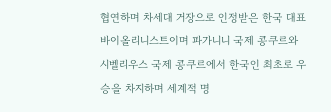협연하며 차세대 거장으로 인정받은 한국 대표 바이올리니스트이며 파가니니 국제 콩쿠르와 시벨리우스 국제 콩쿠르에서 한국인 최초로 우승을 차지하며 세계적 명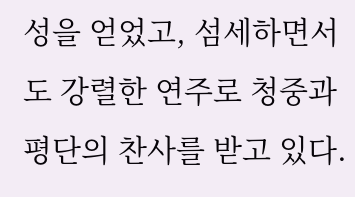성을 얻었고, 섬세하면서도 강렬한 연주로 청중과 평단의 찬사를 받고 있다.